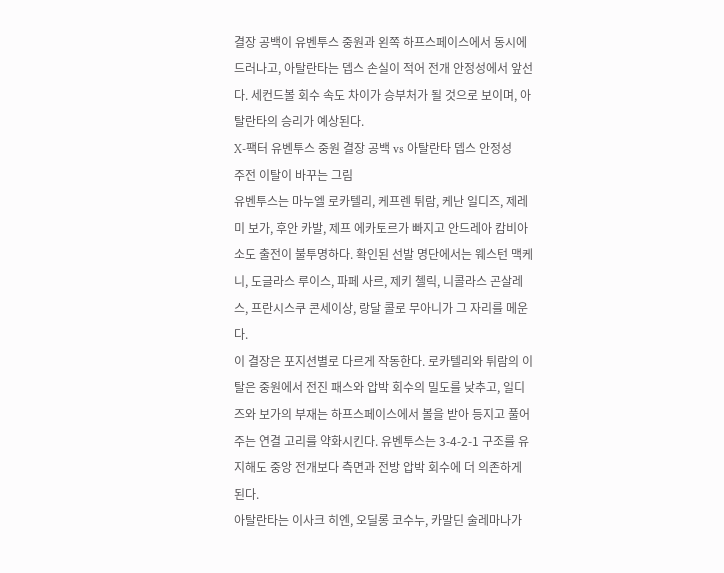결장 공백이 유벤투스 중원과 왼쪽 하프스페이스에서 동시에 드러나고, 아탈란타는 뎁스 손실이 적어 전개 안정성에서 앞선다. 세컨드볼 회수 속도 차이가 승부처가 될 것으로 보이며, 아탈란타의 승리가 예상된다.
X-팩터 유벤투스 중원 결장 공백 vs 아탈란타 뎁스 안정성
주전 이탈이 바꾸는 그림
유벤투스는 마누엘 로카텔리, 케프렌 튀람, 케난 일디즈, 제레미 보가, 후안 카발, 제프 에카토르가 빠지고 안드레아 캄비아소도 출전이 불투명하다. 확인된 선발 명단에서는 웨스턴 맥케니, 도글라스 루이스, 파페 사르, 제키 첼릭, 니콜라스 곤살레스, 프란시스쿠 콘세이상, 랑달 콜로 무아니가 그 자리를 메운다.
이 결장은 포지션별로 다르게 작동한다. 로카텔리와 튀람의 이탈은 중원에서 전진 패스와 압박 회수의 밀도를 낮추고, 일디즈와 보가의 부재는 하프스페이스에서 볼을 받아 등지고 풀어주는 연결 고리를 약화시킨다. 유벤투스는 3-4-2-1 구조를 유지해도 중앙 전개보다 측면과 전방 압박 회수에 더 의존하게 된다.
아탈란타는 이사크 히엔, 오딜롱 코수누, 카말딘 술레마나가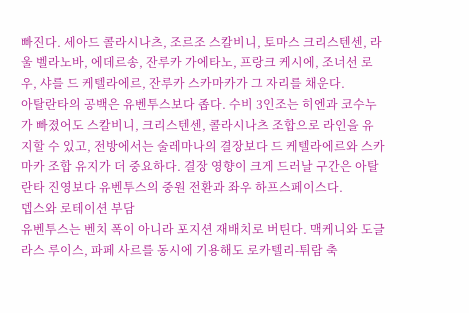빠진다. 세아드 콜라시나츠, 조르조 스칼비니, 토마스 크리스텐센, 라울 벨라노바, 에데르송, 잔루카 가에타노, 프랑크 케시에, 조너선 로우, 샤를 드 케텔라에르, 잔루카 스카마카가 그 자리를 채운다.
아탈란타의 공백은 유벤투스보다 좁다. 수비 3인조는 히엔과 코수누가 빠졌어도 스칼비니, 크리스텐센, 콜라시나츠 조합으로 라인을 유지할 수 있고, 전방에서는 술레마나의 결장보다 드 케텔라에르와 스카마카 조합 유지가 더 중요하다. 결장 영향이 크게 드러날 구간은 아탈란타 진영보다 유벤투스의 중원 전환과 좌우 하프스페이스다.
뎁스와 로테이션 부담
유벤투스는 벤치 폭이 아니라 포지션 재배치로 버틴다. 맥케니와 도글라스 루이스, 파페 사르를 동시에 기용해도 로카텔리-튀람 축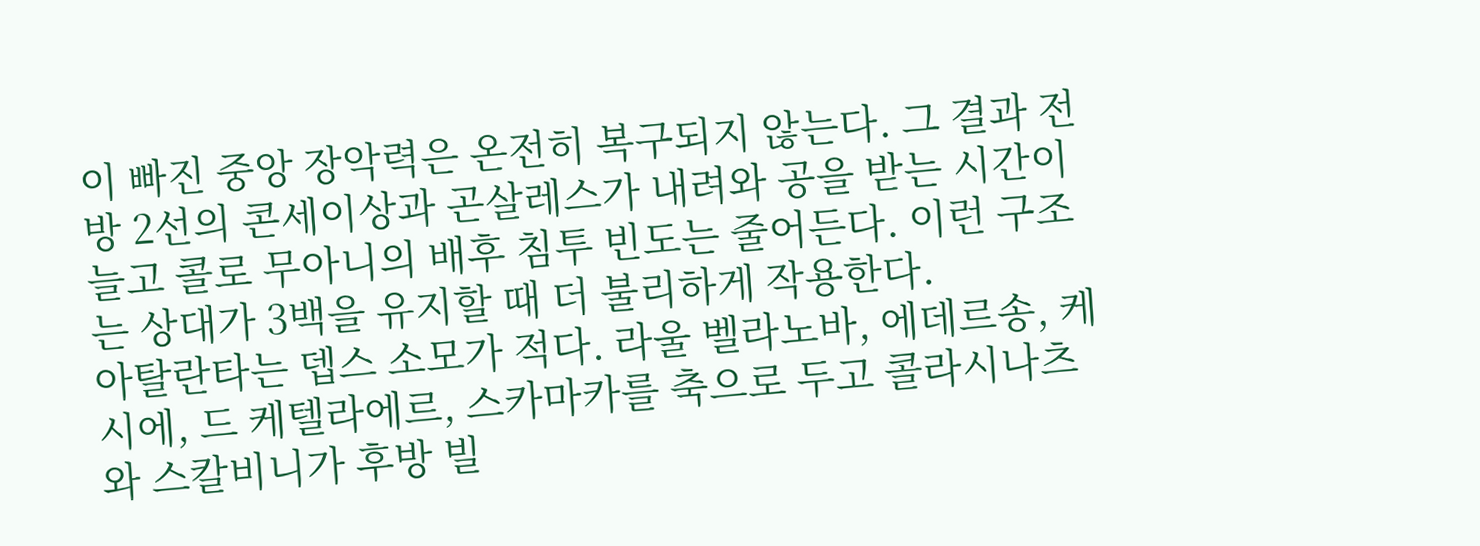이 빠진 중앙 장악력은 온전히 복구되지 않는다. 그 결과 전방 2선의 콘세이상과 곤살레스가 내려와 공을 받는 시간이 늘고 콜로 무아니의 배후 침투 빈도는 줄어든다. 이런 구조는 상대가 3백을 유지할 때 더 불리하게 작용한다.
아탈란타는 뎁스 소모가 적다. 라울 벨라노바, 에데르송, 케시에, 드 케텔라에르, 스카마카를 축으로 두고 콜라시나츠와 스칼비니가 후방 빌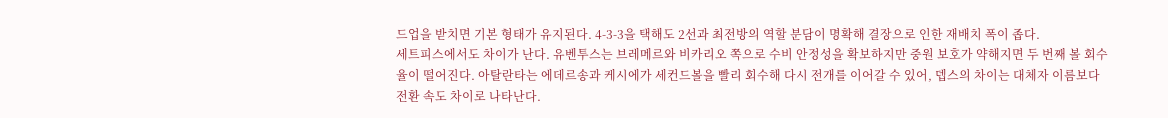드업을 받치면 기본 형태가 유지된다. 4-3-3을 택해도 2선과 최전방의 역할 분담이 명확해 결장으로 인한 재배치 폭이 좁다.
세트피스에서도 차이가 난다. 유벤투스는 브레메르와 비카리오 쪽으로 수비 안정성을 확보하지만 중원 보호가 약해지면 두 번째 볼 회수율이 떨어진다. 아탈란타는 에데르송과 케시에가 세컨드볼을 빨리 회수해 다시 전개를 이어갈 수 있어, 뎁스의 차이는 대체자 이름보다 전환 속도 차이로 나타난다.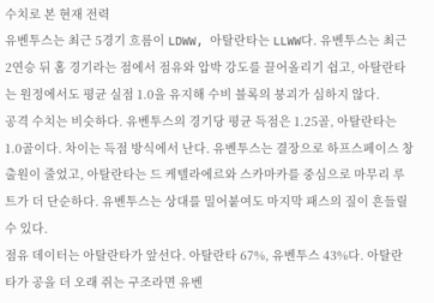수치로 본 현재 전력
유벤투스는 최근 5경기 흐름이 LDWW, 아탈란타는 LLWW다. 유벤투스는 최근 2연승 뒤 홈 경기라는 점에서 점유와 압박 강도를 끌어올리기 쉽고, 아탈란타는 원정에서도 평균 실점 1.0을 유지해 수비 블록의 붕괴가 심하지 않다.
공격 수치는 비슷하다. 유벤투스의 경기당 평균 득점은 1.25골, 아탈란타는 1.0골이다. 차이는 득점 방식에서 난다. 유벤투스는 결장으로 하프스페이스 창출원이 줄었고, 아탈란타는 드 케텔라에르와 스카마카를 중심으로 마무리 루트가 더 단순하다. 유벤투스는 상대를 밀어붙여도 마지막 패스의 질이 흔들릴 수 있다.
점유 데이터는 아탈란타가 앞선다. 아탈란타 67%, 유벤투스 43%다. 아탈란타가 공을 더 오래 쥐는 구조라면 유벤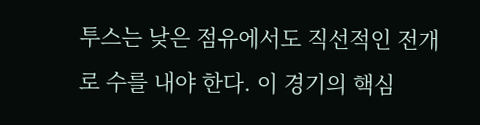투스는 낮은 점유에서도 직선적인 전개로 수를 내야 한다. 이 경기의 핵심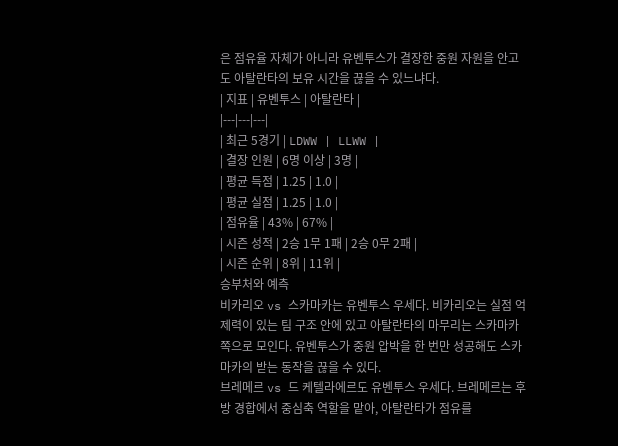은 점유율 자체가 아니라 유벤투스가 결장한 중원 자원을 안고도 아탈란타의 보유 시간을 끊을 수 있느냐다.
| 지표 | 유벤투스 | 아탈란타 |
|---|---|---|
| 최근 5경기 | LDWW | LLWW |
| 결장 인원 | 6명 이상 | 3명 |
| 평균 득점 | 1.25 | 1.0 |
| 평균 실점 | 1.25 | 1.0 |
| 점유율 | 43% | 67% |
| 시즌 성적 | 2승 1무 1패 | 2승 0무 2패 |
| 시즌 순위 | 8위 | 11위 |
승부처와 예측
비카리오 vs 스카마카는 유벤투스 우세다. 비카리오는 실점 억제력이 있는 팀 구조 안에 있고 아탈란타의 마무리는 스카마카 쪽으로 모인다. 유벤투스가 중원 압박을 한 번만 성공해도 스카마카의 받는 동작을 끊을 수 있다.
브레메르 vs 드 케텔라에르도 유벤투스 우세다. 브레메르는 후방 경합에서 중심축 역할을 맡아, 아탈란타가 점유를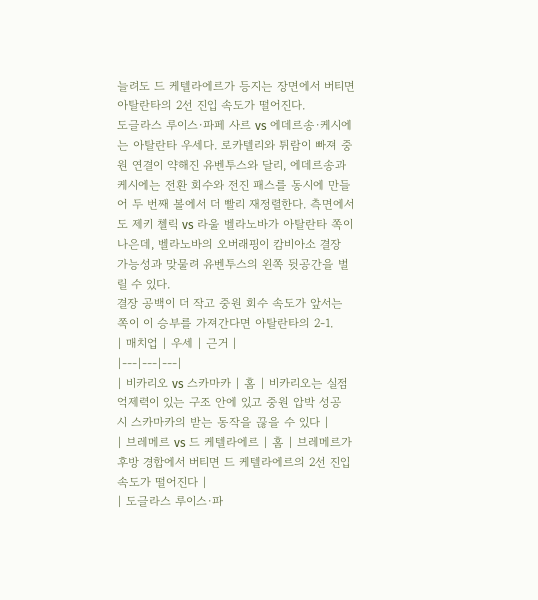늘려도 드 케텔라에르가 등지는 장면에서 버티면 아탈란타의 2선 진입 속도가 떨어진다.
도글라스 루이스·파페 사르 vs 에데르송·케시에는 아탈란타 우세다. 로카텔리와 튀람이 빠져 중원 연결이 약해진 유벤투스와 달리, 에데르송과 케시에는 전환 회수와 전진 패스를 동시에 만들어 두 번째 볼에서 더 빨리 재정렬한다. 측면에서도 제키 첼릭 vs 라울 벨라노바가 아탈란타 쪽이 나은데, 벨라노바의 오버래핑이 캄비아소 결장 가능성과 맞물려 유벤투스의 왼쪽 뒷공간을 벌릴 수 있다.
결장 공백이 더 작고 중원 회수 속도가 앞서는 쪽이 이 승부를 가져간다면 아탈란타의 2-1.
| 매치업 | 우세 | 근거 |
|---|---|---|
| 비카리오 vs 스카마카 | 홈 | 비카리오는 실점 억제력이 있는 구조 안에 있고 중원 압박 성공 시 스카마카의 받는 동작을 끊을 수 있다 |
| 브레메르 vs 드 케텔라에르 | 홈 | 브레메르가 후방 경합에서 버티면 드 케텔라에르의 2선 진입 속도가 떨어진다 |
| 도글라스 루이스·파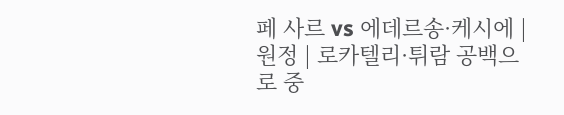페 사르 vs 에데르송·케시에 | 원정 | 로카텔리·튀람 공백으로 중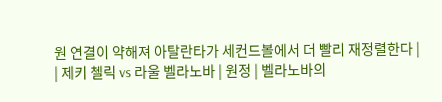원 연결이 약해져 아탈란타가 세컨드볼에서 더 빨리 재정렬한다 |
| 제키 첼릭 vs 라울 벨라노바 | 원정 | 벨라노바의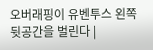오버래핑이 유벤투스 왼쪽 뒷공간을 벌린다 |